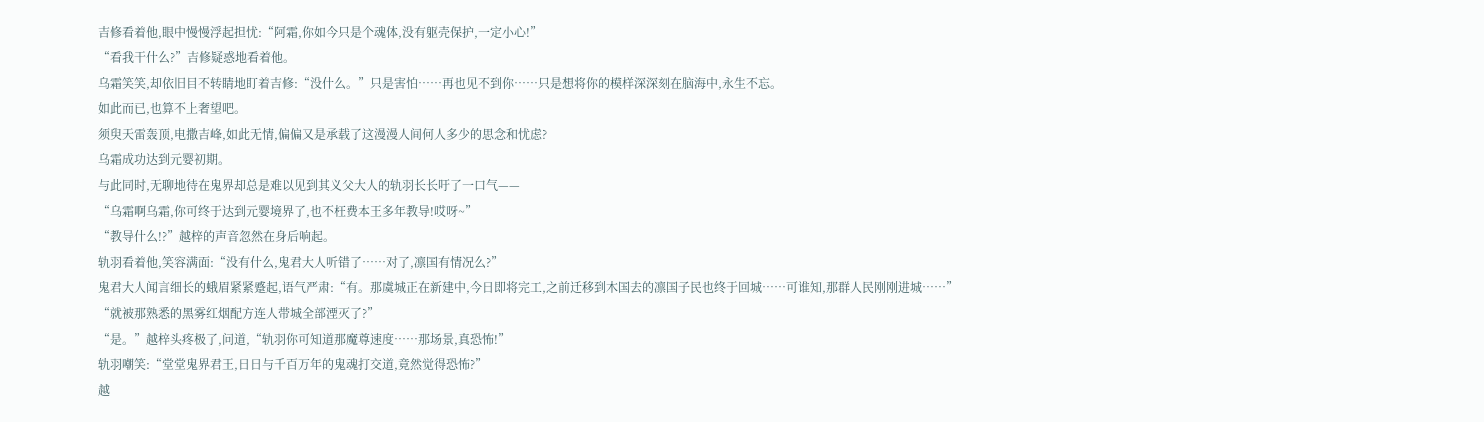吉修看着他,眼中慢慢浮起担忧:“阿霜,你如今只是个魂体,没有躯壳保护,一定小心!”
“看我干什么?”吉修疑惑地看着他。
乌霜笑笑,却依旧目不转睛地盯着吉修:“没什么。”只是害怕……再也见不到你……只是想将你的模样深深刻在脑海中,永生不忘。
如此而已,也算不上奢望吧。
须臾天雷轰顶,电撒吉峰,如此无情,偏偏又是承载了这漫漫人间何人多少的思念和忧虑?
乌霜成功达到元婴初期。
与此同时,无聊地待在鬼界却总是难以见到其义父大人的轨羽长长吁了一口气——
“乌霜啊乌霜,你可终于达到元婴境界了,也不枉费本王多年教导!哎呀~”
“教导什么!?”越梓的声音忽然在身后响起。
轨羽看着他,笑容满面:“没有什么,鬼君大人听错了……对了,凛国有情况么?”
鬼君大人闻言细长的蛾眉紧紧蹙起,语气严肃:“有。那虞城正在新建中,今日即将完工,之前迁移到木国去的凛国子民也终于回城……可谁知,那群人民刚刚进城……”
“就被那熟悉的黑雾红烟配方连人带城全部湮灭了?”
“是。”越梓头疼极了,问道,“轨羽你可知道那魔尊速度……那场景,真恐怖!”
轨羽嘲笑:“堂堂鬼界君王,日日与千百万年的鬼魂打交道,竟然觉得恐怖?”
越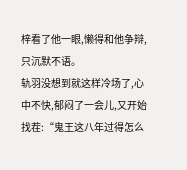梓看了他一眼,懒得和他争辩,只沉默不语。
轨羽没想到就这样冷场了,心中不快,郁闷了一会儿,又开始找茬:“鬼王这八年过得怎么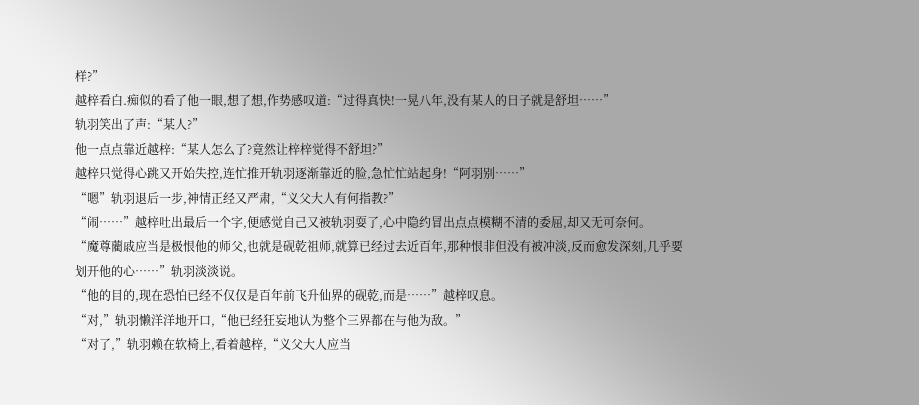样?”
越梓看白.痴似的看了他一眼,想了想,作势感叹道:“过得真快!一晃八年,没有某人的日子就是舒坦……”
轨羽笑出了声:“某人?”
他一点点靠近越梓:“某人怎么了?竟然让梓梓觉得不舒坦?”
越梓只觉得心跳又开始失控,连忙推开轨羽逐渐靠近的脸,急忙忙站起身!“阿羽别……”
“嗯”轨羽退后一步,神情正经又严肃,“义父大人有何指教?”
“闹……”越梓吐出最后一个字,便感觉自己又被轨羽耍了,心中隐约冒出点点模糊不清的委屈,却又无可奈何。
“魔尊藺戚应当是极恨他的师父,也就是砚乾祖师,就算已经过去近百年,那种恨非但没有被冲淡,反而愈发深刻,几乎要划开他的心……”轨羽淡淡说。
“他的目的,现在恐怕已经不仅仅是百年前飞升仙界的砚乾,而是……”越梓叹息。
“对,”轨羽懒洋洋地开口,“他已经狂妄地认为整个三界都在与他为敌。”
“对了,”轨羽赖在软椅上,看着越梓,“义父大人应当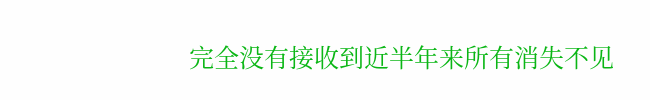完全没有接收到近半年来所有消失不见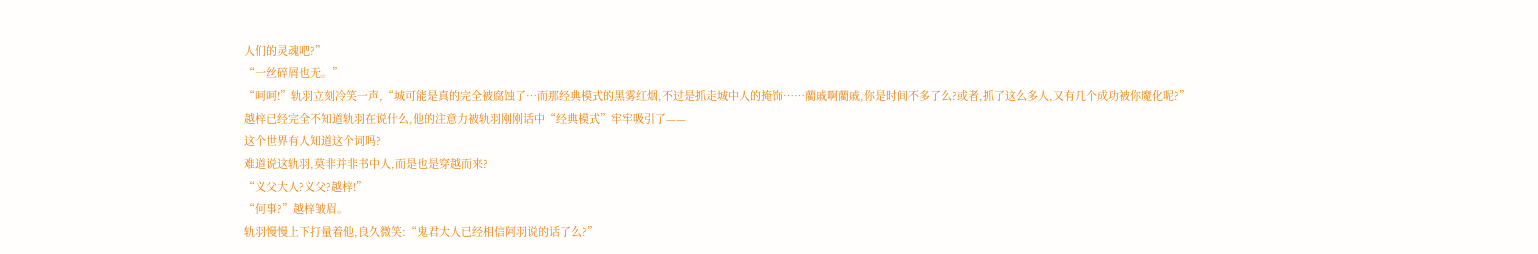人们的灵魂吧?”
“一丝碎屑也无。”
“呵呵!”轨羽立刻冷笑一声,“城可能是真的完全被腐蚀了…而那经典模式的黑雾红烟,不过是抓走城中人的掩饰……藺戚啊藺戚,你是时间不多了么?或者,抓了这么多人,又有几个成功被你魔化呢?”
越梓已经完全不知道轨羽在说什么,他的注意力被轨羽刚刚话中“经典模式”牢牢吸引了——
这个世界有人知道这个词吗?
难道说这轨羽,莫非并非书中人,而是也是穿越而来?
“义父大人?义父?越梓!”
“何事?”越梓皱眉。
轨羽慢慢上下打量着他,良久微笑:“鬼君大人已经相信阿羽说的话了么?”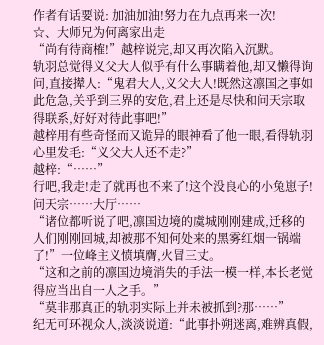作者有话要说: 加油加油!努力在九点再来一次!
☆、大师兄为何离家出走
“尚有待商榷!”越梓说完,却又再次陷入沉默。
轨羽总觉得义父大人似乎有什么事瞒着他,却又懒得询问,直接撵人:“鬼君大人,义父大人!既然这凛国之事如此危急,关乎到三界的安危,君上还是尽快和问天宗取得联系,好好对待此事吧!”
越梓用有些奇怪而又诡异的眼神看了他一眼,看得轨羽心里发毛:“义父大人还不走?”
越梓:“……”
行吧,我走!走了就再也不来了!这个没良心的小兔崽子!
问天宗……大厅……
“诸位都听说了吧,凛国边境的虞城刚刚建成,迁移的人们刚刚回城,却被那不知何处来的黑雾红烟一锅端了!”一位峰主义愤填膺,火冒三丈。
“这和之前的凛国边境消失的手法一模一样,本长老觉得应当出自一人之手。”
“莫非那真正的轨羽实际上并未被抓到?那……”
纪无可环视众人,淡淡说道:“此事扑朔迷离,难辨真假,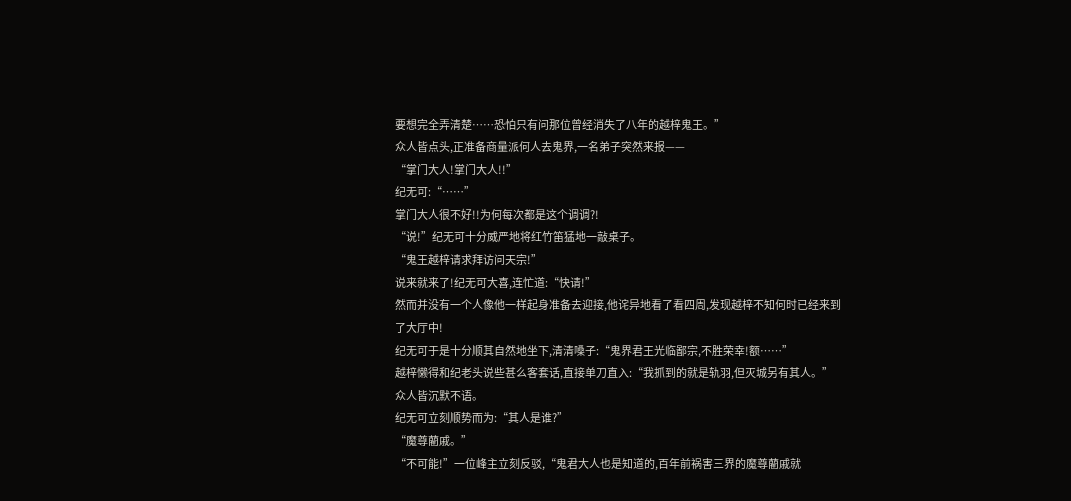要想完全弄清楚……恐怕只有问那位曾经消失了八年的越梓鬼王。”
众人皆点头,正准备商量派何人去鬼界,一名弟子突然来报——
“掌门大人!掌门大人!!”
纪无可:“……”
掌门大人很不好!!为何每次都是这个调调?!
“说!”纪无可十分威严地将红竹笛猛地一敲桌子。
“鬼王越梓请求拜访问天宗!”
说来就来了!纪无可大喜,连忙道:“快请!”
然而并没有一个人像他一样起身准备去迎接,他诧异地看了看四周,发现越梓不知何时已经来到了大厅中!
纪无可于是十分顺其自然地坐下,清清嗓子:“鬼界君王光临鄙宗,不胜荣幸!额……”
越梓懒得和纪老头说些甚么客套话,直接单刀直入:“我抓到的就是轨羽,但灭城另有其人。”
众人皆沉默不语。
纪无可立刻顺势而为:“其人是谁?”
“魔尊藺戚。”
“不可能!”一位峰主立刻反驳,“鬼君大人也是知道的,百年前祸害三界的魔尊藺戚就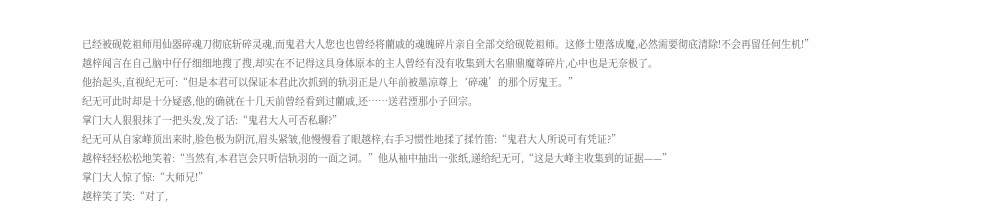已经被砚乾祖师用仙器碎魂刀彻底斩碎灵魂,而鬼君大人您也也曾经将藺戚的魂魄碎片亲自全部交给砚乾祖师。这修士堕落成魔,必然需要彻底清除!不会再留任何生机!”
越梓闻言在自己脑中仔仔细细地搜了搜,却实在不记得这具身体原本的主人曾经有没有收集到大名鼎鼎魔尊碎片,心中也是无奈极了。
他抬起头,直视纪无可:“但是本君可以保证本君此次抓到的轨羽正是八年前被墨凉尊上‘碎魂’的那个厉鬼王。”
纪无可此时却是十分疑惑,他的确就在十几天前曾经看到过藺戚,还……送君湮那小子回宗。
掌门大人狠狠抹了一把头发,发了话:“鬼君大人可否私聊?”
纪无可从自家峰顶出来时,脸色极为阴沉,眉头紧皱,他慢慢看了眼越梓,右手习惯性地揉了揉竹笛:“鬼君大人所说可有凭证?”
越梓轻轻松松地笑着:“当然有,本君岂会只听信轨羽的一面之词。”他从袖中抽出一张纸,递给纪无可,“这是大峰主收集到的证据——”
掌门大人惊了惊:“大师兄!”
越梓笑了笑:“对了,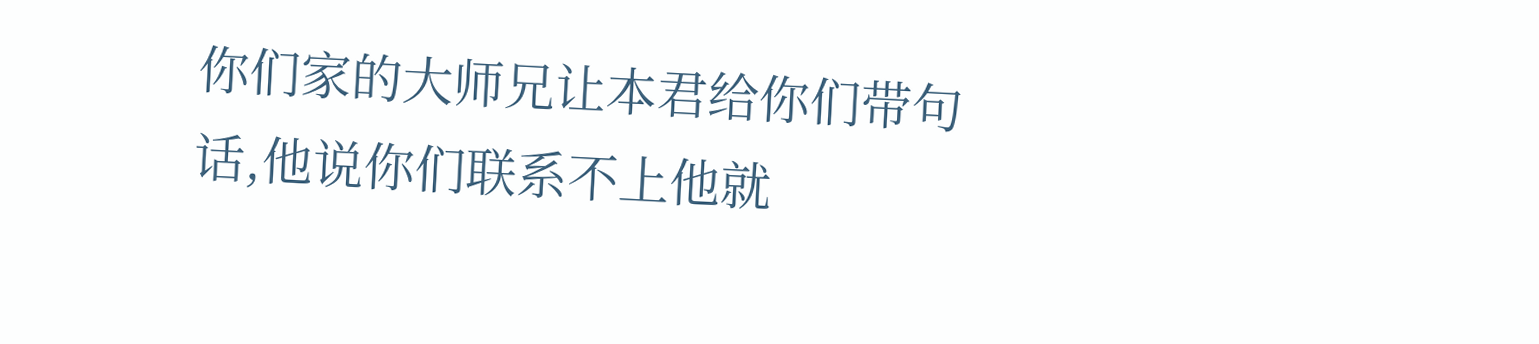你们家的大师兄让本君给你们带句话,他说你们联系不上他就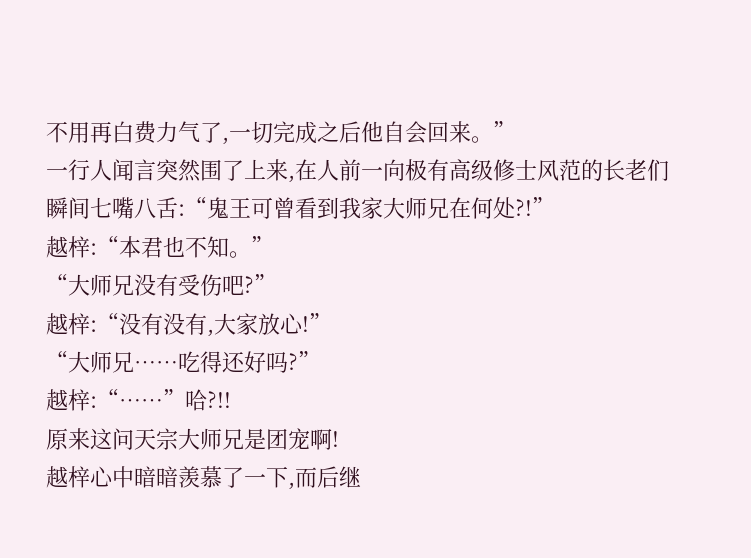不用再白费力气了,一切完成之后他自会回来。”
一行人闻言突然围了上来,在人前一向极有高级修士风范的长老们瞬间七嘴八舌:“鬼王可曾看到我家大师兄在何处?!”
越梓:“本君也不知。”
“大师兄没有受伤吧?”
越梓:“没有没有,大家放心!”
“大师兄……吃得还好吗?”
越梓:“……”哈?!!
原来这问天宗大师兄是团宠啊!
越梓心中暗暗羡慕了一下,而后继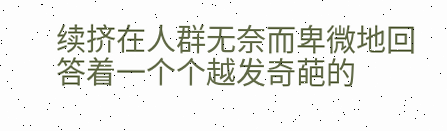续挤在人群无奈而卑微地回答着一个个越发奇葩的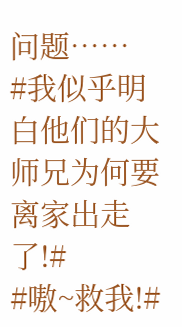问题……
#我似乎明白他们的大师兄为何要离家出走了!#
#嗷~救我!#